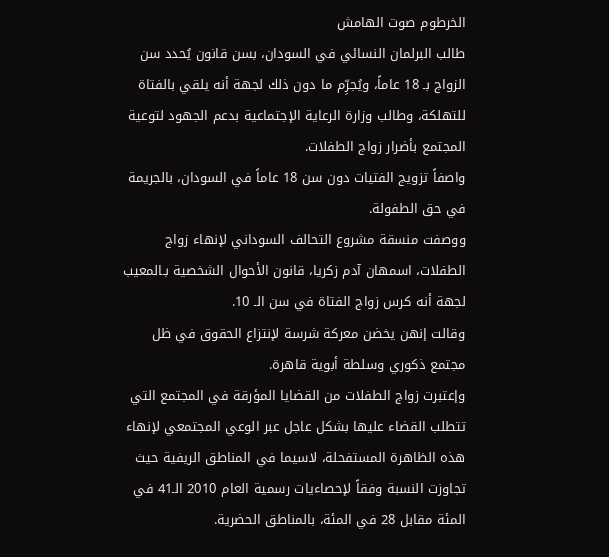الخرطوم صوت الهامش
طالب البرلمان النسائي في السودان، بسن قانون يُحدد سن الزواج بـ 18 عاماً، ويُجرِّم ما دون ذلك لجهة أنه يلقي بالفتاة للتهلكة، وطالب وزارة الرعاية الإجتماعية بدعم الجهود لتوعية المجتمع بأضرار زواج الطفلات.
واصفاً تزويج الفتيات دون سن 18 عاماً في السودان، بالجريمة في حق الطفولة.
ووصفت منسقة مشروع التحالف السوداني لإنهاء زواج الطفلات، اسمهان آدم زكريا، قانون الأحوال الشخصية بـالمعيب لجهة أنه كرس زواج الفتاة في سن الـ 10.
وقالت إنهن يخضن معركة شرسة لإنتزاع الحقوق في ظل مجتمع ذكوري وسلطة أبوية قاهرة.
وإعتبرت زواج الطفلات من القضايا المؤرقة في المجتمع التي تتطلب القضاء عليها بشكل عاجل عبر الوعي المجتمعي لإنهاء هذه الظاهرة المستفحلة، لاسيما في المناطق الريفية حيث تجاوزت النسبة وفقاً لإحصاءيات رسمية العام 2010 الـ41 في المئة مقابل 28 في المئة، بالمناطق الحضرية.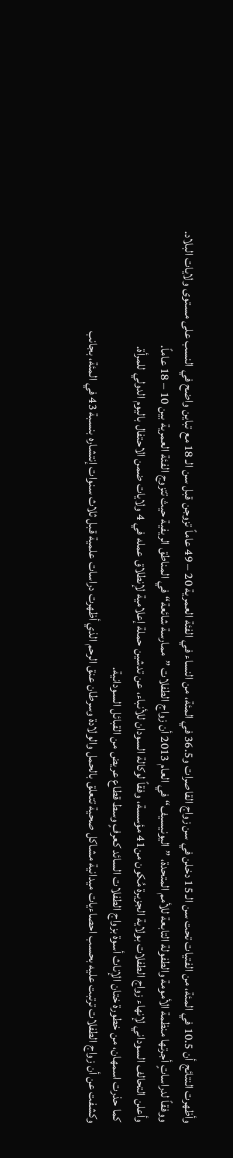وأظهرت النتائج أن 10.5 في المئة، من الفتيات تحت سن الـ 15 دخلن في سن زواج القاصرات و36.5 في المئة، من النساء في الفئة العمرية 20 – 49 عاماً تزوجن قبل سن الـ 18 مع تباين واضح في النسب على مستوى ولايات البلاد.
ووفقاً لدراساتٍ أجرتها منظمة الأمومة والطفولة التابعة للأمم المتحدة، ”اليونيسيف“ في العام 2013 أن زواج الطفلات ”ممارسة شائعة“ في المناطق الريفية حيث تتزوج الفئة العمرية بين 10 – 18 عاماً.
وأعلن التحالف السوداني لإنهاء زواج الطفلات بولاية الجزيرة مُكون من41 مؤسسة، وفقاً لوكالة السودان للأنباء، عن تدشين حملة إعلامية لإنطلاق عمله في 4 ولايات ضمن الاحتفال باليوم الدولي للمرأة.
كما حذرت اسمهان، من خطورة ختان الإناث أسوة بزواج الطفلات السائد كعرفٍ وسط قطاع عريض من القبائل السودانية.
وكشفت عن أن زواج الطفلات ترتبت عليه بحسب احصاءيات ميدانية مشاكل صحية تتعلق بالحمل والولادة وسرطان عنق الرحم الذي أظهرت دراسات علمية قبل ثلاث سنوات إنتشاره بنسبة 43 في المئة، بجانب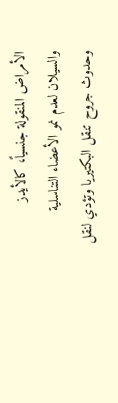الأمراض المنقولة جنسياً، كالأيدز والسيلان لعدم نمو الأعضاء التناسلية وحدوث جروح تنقل البكتيريا وتؤدي لنقل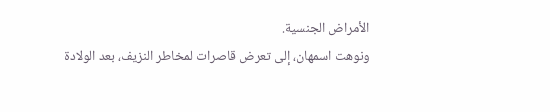الأمراض الجنسية.
ونوهت اسمهان، إلى تعرض قاصرات لمخاطر النزيف، بعد الولادة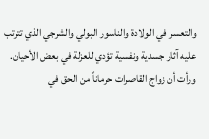والتعسر في الولادة والناسور البولي والشرجي الذي تترتب عليه آثار جسدية ونفسية تؤدي للعزلة في بعض الأحيان.
ورأت أن زواج القاصرات حرماناً من الحق في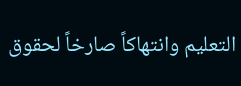التعليم وانتهاكاً صارخاً لحقوق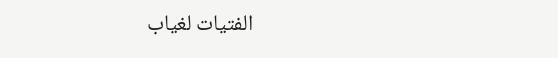الفتيات لغياب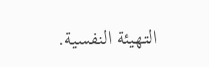التهيئة النفسية.